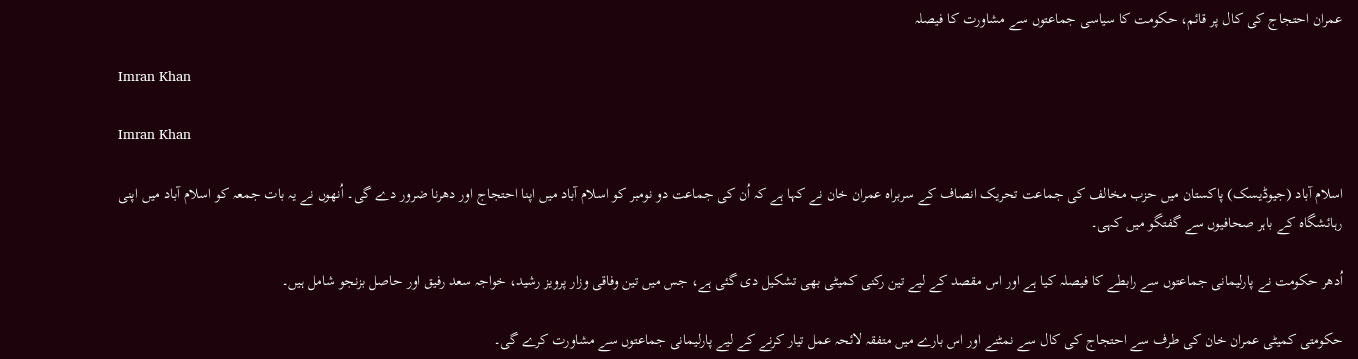عمران احتجاج کی کال پر قائم، حکومت کا سیاسی جماعتوں سے مشاورت کا فیصلہ

Imran Khan

Imran Khan

اسلام آباد (جیوڈیسک) پاکستان میں حزب مخالف کی جماعت تحریک انصاف کے سربراہ عمران خان نے کہا ہے کہ اُن کی جماعت دو نومبر کو اسلام آباد میں اپنا احتجاج اور دھرنا ضرور دے گی۔ اُنھوں نے یہ بات جمعہ کو اسلام آباد میں اپنی رہائشگاہ کے باہر صحافیوں سے گفتگو میں کہی۔

اُدھر حکومت نے پارلیمانی جماعتوں سے رابطے کا فیصلہ کیا ہے اور اس مقصد کے لیے تین رکنی کمیٹی بھی تشکیل دی گئی ہے، جس میں تین وفاقی وزار پرویز رشید، خواجہ سعد رفیق اور حاصل بزنجو شامل ہیں۔

حکومتی کمیٹی عمران خان کی طرف سے احتجاج کی کال سے نمٹنے اور اس بارے میں متفقہ لائحہ عمل تیار کرنے کے لیے پارلیمانی جماعتوں سے مشاورت کرے گی۔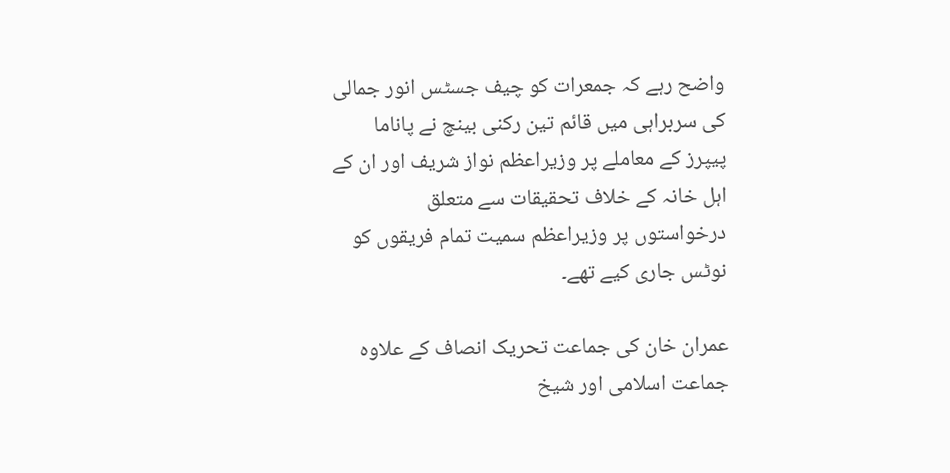واضح رہے کہ جمعرات کو چیف جسٹس انور جمالی کی سربراہی میں قائم تین رکنی بینچ نے پاناما پیپرز کے معاملے پر وزیراعظم نواز شریف اور ان کے اہل خانہ کے خلاف تحقیقات سے متعلق درخواستوں پر وزیراعظم سمیت تمام فریقوں کو نوٹس جاری کیے تھے۔

عمران خان کی جماعت تحریک انصاف کے علاوہ جماعت اسلامی اور شیخ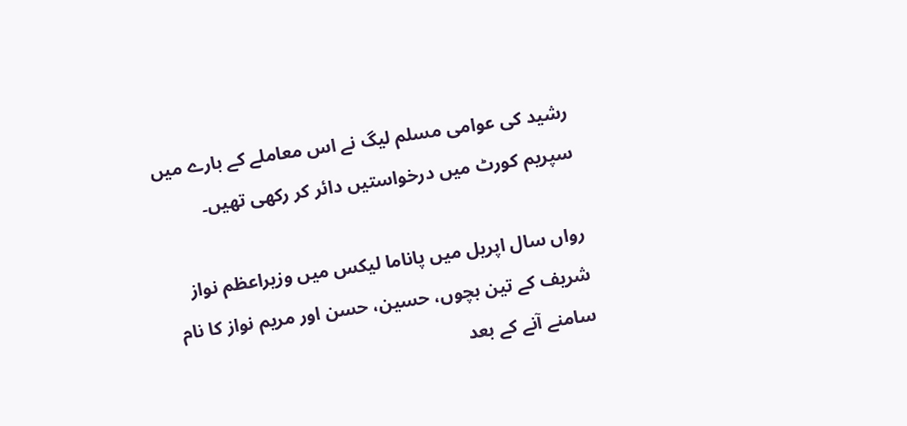رشید کی عوامی مسلم لیگ نے اس معاملے کے بارے میں سپریم کورٹ میں درخواستیں دائر کر رکھی تھیں۔

رواں سال اپریل میں پاناما لیکس میں وزیراعظم نواز شریف کے تین بچوں، حسین، حسن اور مریم نواز کا نام سامنے آنے کے بعد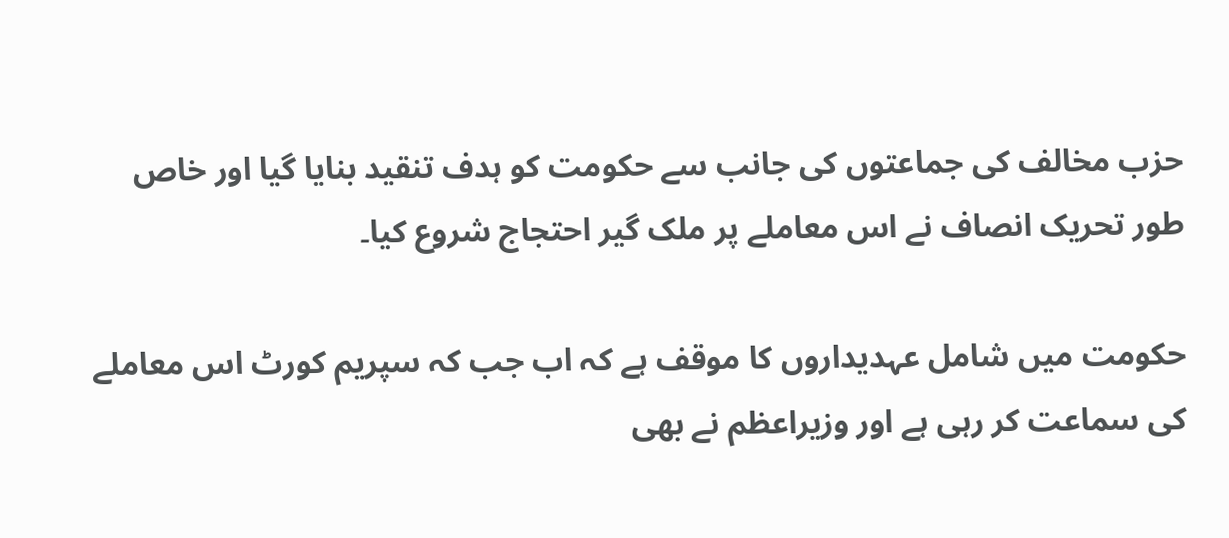حزب مخالف کی جماعتوں کی جانب سے حکومت کو ہدف تنقید بنایا گیا اور خاص طور تحریک انصاف نے اس معاملے پر ملک گیر احتجاج شروع کیا۔

حکومت میں شامل عہدیداروں کا موقف ہے کہ اب جب کہ سپریم کورٹ اس معاملے کی سماعت کر رہی ہے اور وزیراعظم نے بھی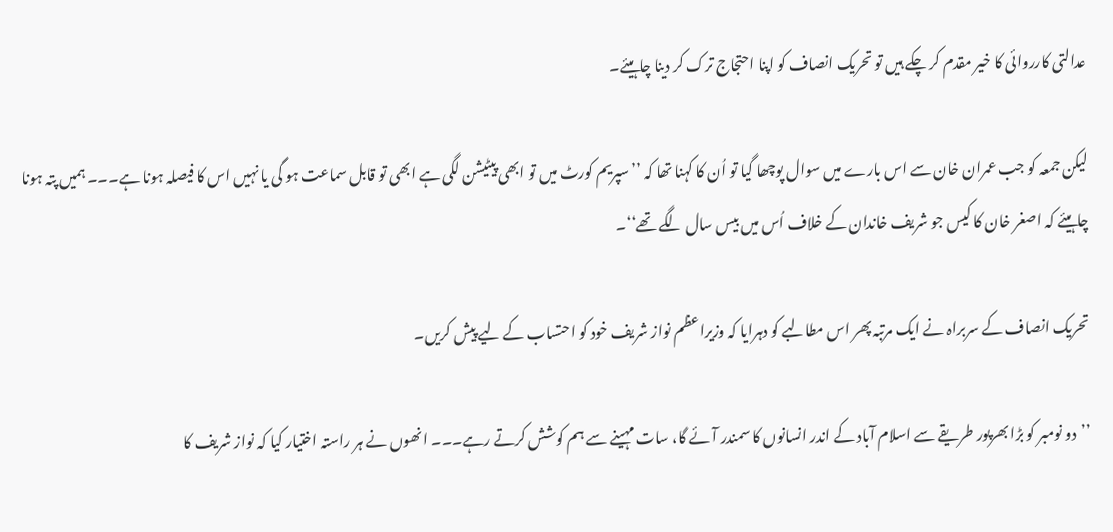عدالتی کارروائی کا خیر مقدم کر چکے ہیں تو تحریک انصاف کو اپنا احتجاج ترک کر دینا چاہیئے۔

لیکن جمعہ کو جب عمران خان سے اس بارے میں سوال پوچھا گیا تو اُن کا کہنا تھا کہ ’’سپریم کورٹ میں تو ابھی پیٹیشن لگی ہے ابھی تو قابل سماعت ہو گی یا نہیں اس کا فیصلہ ہونا ہے۔۔۔ ہمیں پتہ ہونا چاہیئے کہ اصغر خان کا کیس جو شریف خاندان کے خلاف اُس میں بیس سال لگے تھے‘‘۔

تحریک انصاف کے سربراہ نے ایک مرتبہ پھر اس مطالبے کو دہرایا کہ وزیراعظم نواز شریف خود کو احتساب کے لیے پیش کریں۔

’’دو نومبر کو بڑا بھرپور طریقے سے اسلام آباد کے اندر انسانوں کا سمندر آئے گا، سات مہینے سے ہم کوشش کرتے رہے۔۔۔ انھوں نے ہر راستہ اختیار کیا کہ نواز شریف کا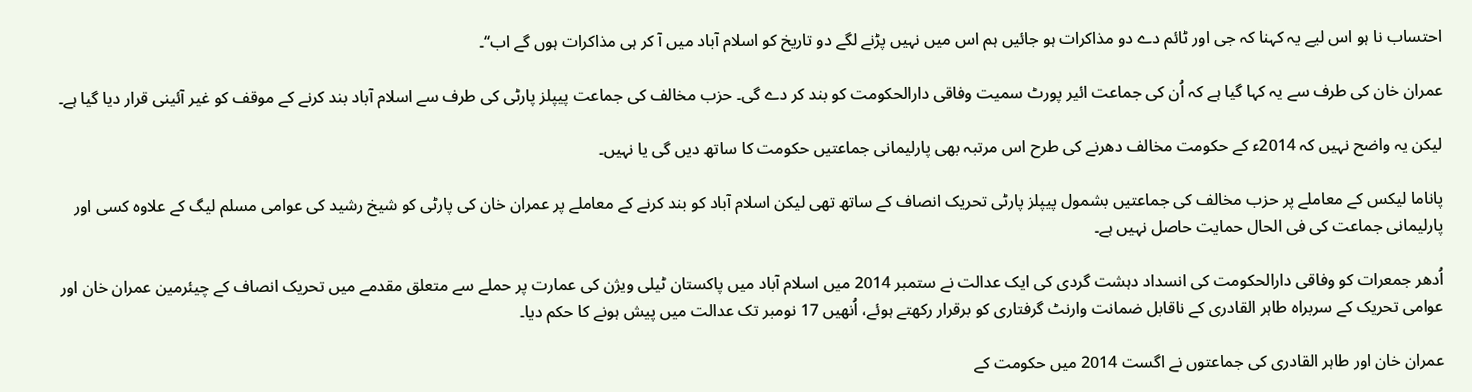احتساب نا ہو اس لیے یہ کہنا کہ جی اور ٹائم دے دو مذاکرات ہو جائیں ہم اس میں نہیں پڑنے لگے دو تاریخ کو اسلام آباد میں آ کر ہی مذاکرات ہوں گے اب‘‘۔

عمران خان کی طرف سے یہ کہا گیا ہے کہ اُن کی جماعت ائیر پورٹ سمیت وفاقی دارالحکومت کو بند کر دے گی۔ حزب مخالف کی جماعت پیپلز پارٹی کی طرف سے اسلام آباد بند کرنے کے موقف کو غیر آئینی قرار دیا گیا ہے۔

لیکن یہ واضح نہیں کہ 2014ء کے حکومت مخالف دھرنے کی طرح اس مرتبہ بھی پارلیمانی جماعتیں حکومت کا ساتھ دیں گی یا نہیں۔

پاناما لیکس کے معاملے پر حزب مخالف کی جماعتیں بشمول پیپلز پارٹی تحریک انصاف کے ساتھ تھی لیکن اسلام آباد کو بند کرنے کے معاملے پر عمران خان کی پارٹی کو شیخ رشید کی عوامی مسلم لیگ کے علاوہ کسی اور پارلیمانی جماعت کی فی الحال حمایت حاصل نہیں ہے۔

اُدھر جمعرات کو وفاقی دارالحکومت کی انسداد دہشت گردی کی ایک عدالت نے ستمبر 2014 میں اسلام آباد میں پاکستان ٹیلی ویژن کی عمارت پر حملے سے متعلق مقدمے میں تحریک انصاف کے چیئرمین عمران خان اور عوامی تحریک کے سربراہ طاہر القادری کے ناقابل ضمانت وارنٹ گرفتاری کو برقرار رکھتے ہوئے، اُنھیں 17 نومبر تک عدالت میں پیش ہونے کا حکم دیا۔

عمران خان اور طاہر القادری کی جماعتوں نے اگست 2014 میں حکومت کے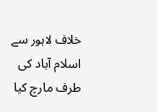خلاف لاہور سے اسلام آباد کی طرف مارچ کیا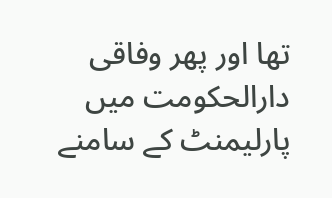تھا اور پھر وفاقی دارالحکومت میں پارلیمنٹ کے سامنے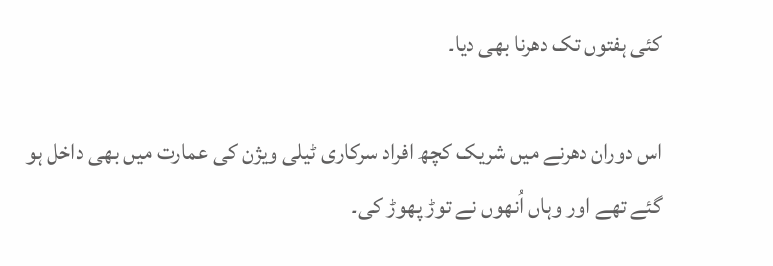کئی ہفتوں تک دھرنا بھی دیا۔

اس دوران دھرنے میں شریک کچھ افراد سرکاری ٹیلی ویژن کی عمارت میں بھی داخل ہو گئے تھے اور وہاں اُنھوں نے توڑ پھوڑ کی۔